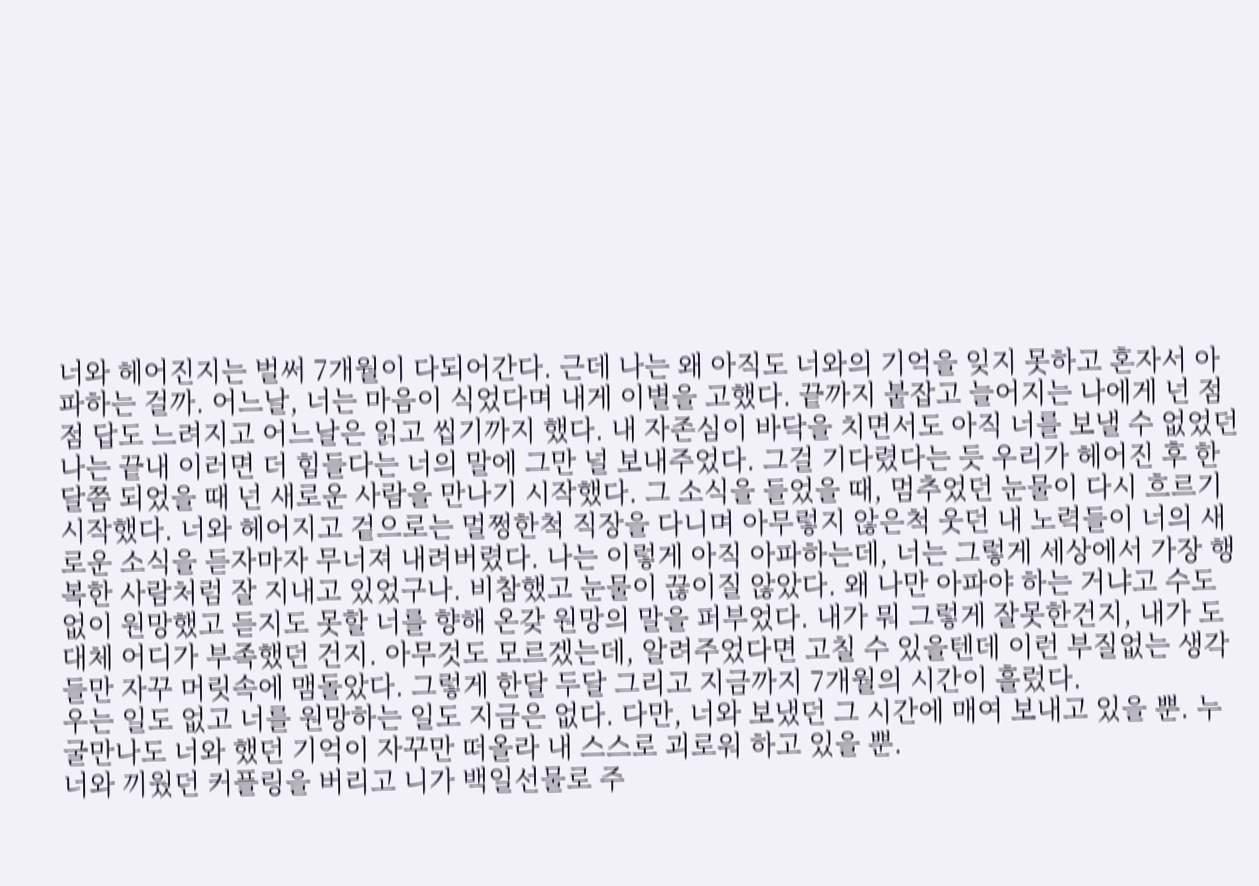너와 헤어진지는 벌써 7개월이 다되어간다. 근데 나는 왜 아직도 너와의 기억을 잊지 못하고 혼자서 아파하는 걸까. 어느날, 너는 마음이 식었다며 내게 이별을 고했다. 끝까지 붙잡고 늘어지는 나에게 넌 점점 답도 느려지고 어느날은 읽고 씹기까지 했다. 내 자존심이 바닥을 치면서도 아직 너를 보낼 수 없었던 나는 끝내 이러면 더 힘들다는 너의 말에 그만 널 보내주었다. 그걸 기다렸다는 듯 우리가 헤어진 후 한달쯤 되었을 때 넌 새로운 사람을 만나기 시작했다. 그 소식을 들었을 때, 멈추었던 눈물이 다시 흐르기 시작했다. 너와 헤어지고 겉으로는 멀쩡한척 직장을 다니며 아무렇지 않은척 웃던 내 노력들이 너의 새로운 소식을 듣자마자 무너져 내려버렸다. 나는 이렇게 아직 아파하는데, 너는 그렇게 세상에서 가장 행복한 사람처럼 잘 지내고 있었구나. 비참했고 눈물이 끊이질 않았다. 왜 나만 아파야 하는 거냐고 수도 없이 원망했고 듣지도 못할 너를 향해 온갖 원망의 말을 퍼부었다. 내가 뭐 그렇게 잘못한건지, 내가 도대체 어디가 부족했던 건지. 아무것도 모르겠는데, 알려주었다면 고칠 수 있을텐데 이런 부질없는 생각들만 자꾸 머릿속에 맴돌았다. 그렇게 한달 두달 그리고 지금까지 7개월의 시간이 흘렀다.
우는 일도 없고 너를 원망하는 일도 지금은 없다. 다만, 너와 보냈던 그 시간에 매여 보내고 있을 뿐. 누굴만나도 너와 했던 기억이 자꾸만 떠올라 내 스스로 괴로워 하고 있을 뿐.
너와 끼웠던 커플링을 버리고 니가 백일선물로 주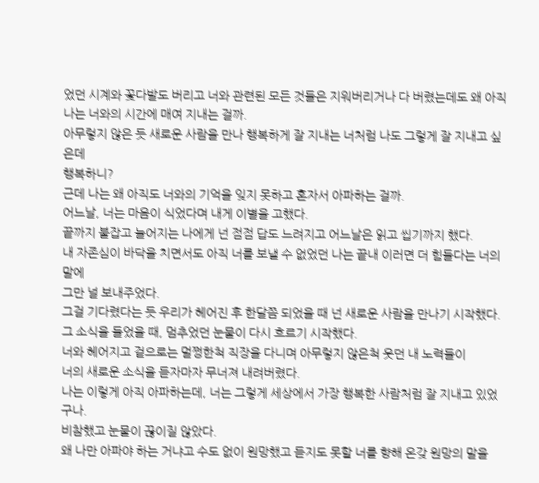었던 시계와 꽃다발도 버리고 너와 관련된 모든 것들은 지워버리거나 다 버렸는데도 왜 아직 나는 너와의 시간에 매여 지내는 걸까.
아무렇지 않은 듯 새로운 사람을 만나 행복하게 잘 지내는 너처럼 나도 그렇게 잘 지내고 싶은데
행복하니?
근데 나는 왜 아직도 너와의 기억을 잊지 못하고 혼자서 아파하는 걸까.
어느날, 너는 마음이 식었다며 내게 이별을 고했다.
끝까지 붙잡고 늘어지는 나에게 넌 점점 답도 느려지고 어느날은 읽고 씹기까지 했다.
내 자존심이 바닥을 치면서도 아직 너를 보낼 수 없었던 나는 끝내 이러면 더 힘들다는 너의 말에
그만 널 보내주었다.
그걸 기다렸다는 듯 우리가 헤어진 후 한달쯤 되었을 때 넌 새로운 사람을 만나기 시작했다.
그 소식을 들었을 때, 멈추었던 눈물이 다시 흐르기 시작했다.
너와 헤어지고 겉으로는 멀쩡한척 직장을 다니며 아무렇지 않은척 웃던 내 노력들이
너의 새로운 소식을 듣자마자 무너져 내려버렸다.
나는 이렇게 아직 아파하는데, 너는 그렇게 세상에서 가장 행복한 사람처럼 잘 지내고 있었구나.
비참했고 눈물이 끊이질 않았다.
왜 나만 아파야 하는 거냐고 수도 없이 원망했고 듣지도 못할 너를 향해 온갖 원망의 말을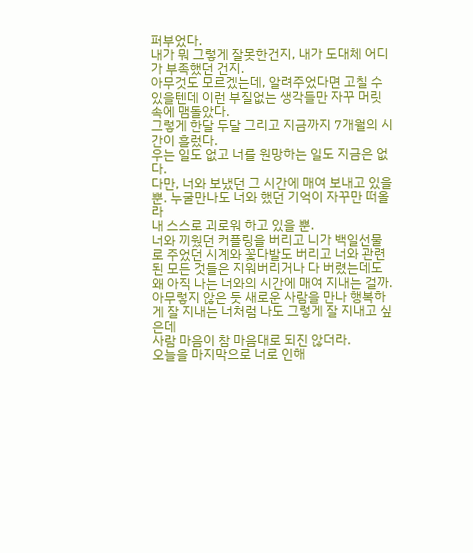퍼부었다.
내가 뭐 그렇게 잘못한건지, 내가 도대체 어디가 부족했던 건지.
아무것도 모르겠는데, 알려주었다면 고칠 수 있을텐데 이런 부질없는 생각들만 자꾸 머릿속에 맴돌았다.
그렇게 한달 두달 그리고 지금까지 7개월의 시간이 흘렀다.
우는 일도 없고 너를 원망하는 일도 지금은 없다.
다만, 너와 보냈던 그 시간에 매여 보내고 있을 뿐. 누굴만나도 너와 했던 기억이 자꾸만 떠올라
내 스스로 괴로워 하고 있을 뿐.
너와 끼웠던 커플링을 버리고 니가 백일선물로 주었던 시계와 꽃다발도 버리고 너와 관련된 모든 것들은 지워버리거나 다 버렸는데도 왜 아직 나는 너와의 시간에 매여 지내는 걸까.
아무렇지 않은 듯 새로운 사람을 만나 행복하게 잘 지내는 너처럼 나도 그렇게 잘 지내고 싶은데
사람 마음이 참 마음대로 되진 않더라.
오늘을 마지막으로 너로 인해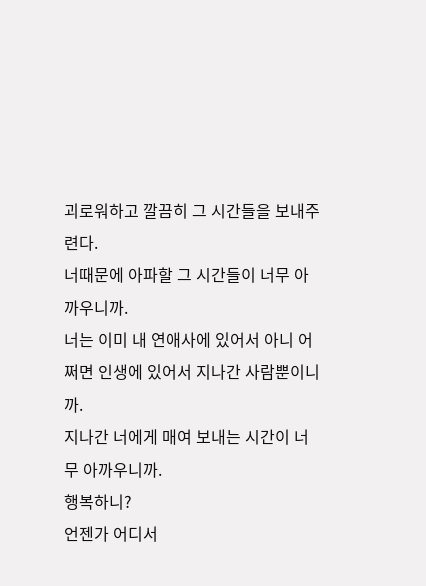괴로워하고 깔끔히 그 시간들을 보내주련다.
너때문에 아파할 그 시간들이 너무 아까우니까.
너는 이미 내 연애사에 있어서 아니 어쩌면 인생에 있어서 지나간 사람뿐이니까.
지나간 너에게 매여 보내는 시간이 너무 아까우니까.
행복하니?
언젠가 어디서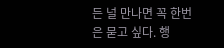든 널 만나면 꼭 한번은 묻고 싶다. 행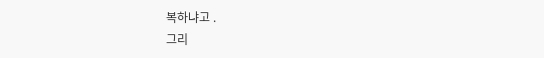복하냐고 .
그리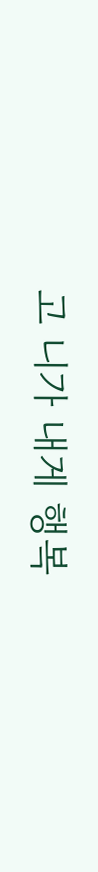고 니가 내게 행복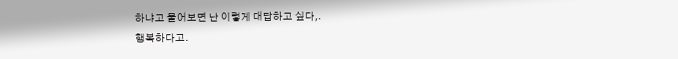하냐고 물어보면 난 이렇게 대답하고 싶다,.
행복하다고.